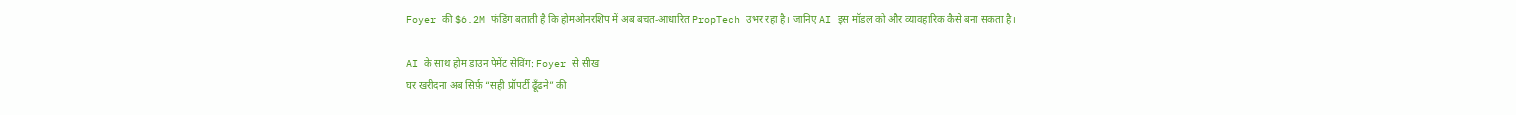Foyer की $6.2M फंडिंग बताती है कि होमओनरशिप में अब बचत-आधारित PropTech उभर रहा है। जानिए AI इस मॉडल को और व्यावहारिक कैसे बना सकता है।

AI के साथ होम डाउन पेमेंट सेविंग: Foyer से सीख
घर खरीदना अब सिर्फ़ “सही प्रॉपर्टी ढूँढने” की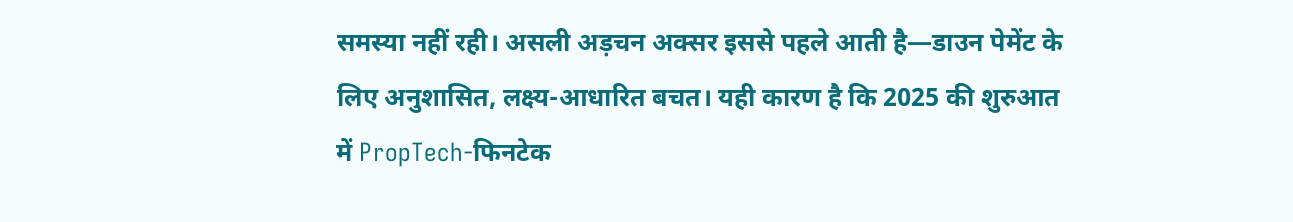समस्या नहीं रही। असली अड़चन अक्सर इससे पहले आती है—डाउन पेमेंट के लिए अनुशासित, लक्ष्य-आधारित बचत। यही कारण है कि 2025 की शुरुआत में PropTech-फिनटेक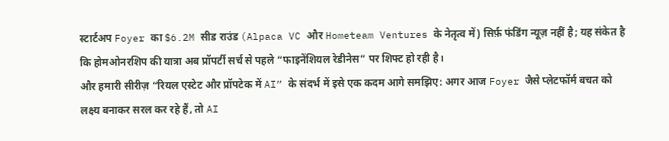स्टार्टअप Foyer का $6.2M सीड राउंड (Alpaca VC और Hometeam Ventures के नेतृत्व में) सिर्फ़ फंडिंग न्यूज़ नहीं है; यह संकेत है कि होमओनरशिप की यात्रा अब प्रॉपर्टी सर्च से पहले “फाइनेंशियल रेडीनेस” पर शिफ्ट हो रही है।
और हमारी सीरीज़ “रियल एस्टेट और प्रॉपटेक में AI” के संदर्भ में इसे एक कदम आगे समझिए: अगर आज Foyer जैसे प्लेटफॉर्म बचत को लक्ष्य बनाकर सरल कर रहे हैं, तो AI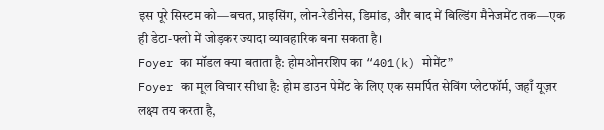इस पूरे सिस्टम को—बचत, प्राइसिंग, लोन-रेडीनेस, डिमांड, और बाद में बिल्डिंग मैनेजमेंट तक—एक ही डेटा-फ्लो में जोड़कर ज्यादा व्यावहारिक बना सकता है।
Foyer का मॉडल क्या बताता है: होमओनरशिप का “401(k) मोमेंट”
Foyer का मूल विचार सीधा है: होम डाउन पेमेंट के लिए एक समर्पित सेविंग प्लेटफॉर्म, जहाँ यूज़र लक्ष्य तय करता है,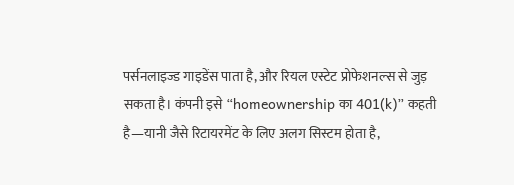पर्सनलाइज्ड गाइडेंस पाता है, और रियल एस्टेट प्रोफेशनल्स से जुड़ सकता है। कंपनी इसे “homeownership का 401(k)” कहती है—यानी जैसे रिटायरमेंट के लिए अलग सिस्टम होता है,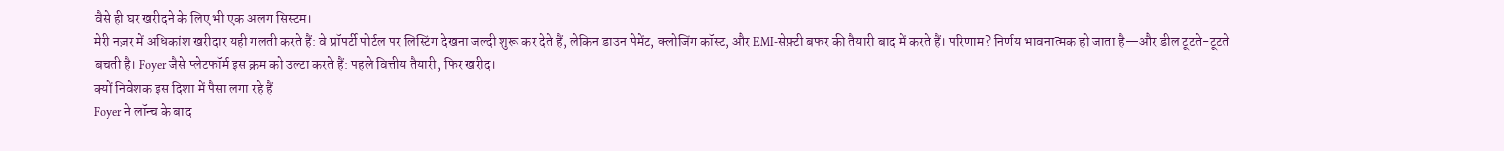वैसे ही घर खरीदने के लिए भी एक अलग सिस्टम।
मेरी नज़र में अधिकांश खरीदार यही गलती करते हैं: वे प्रॉपर्टी पोर्टल पर लिस्टिंग देखना जल्दी शुरू कर देते हैं, लेकिन डाउन पेमेंट, क्लोजिंग कॉस्ट, और EMI-सेफ़्टी बफर की तैयारी बाद में करते हैं। परिणाम? निर्णय भावनात्मक हो जाता है—और डील टूटते-टूटते बचती है। Foyer जैसे प्लेटफॉर्म इस क्रम को उल्टा करते हैं: पहले वित्तीय तैयारी, फिर खरीद।
क्यों निवेशक इस दिशा में पैसा लगा रहे हैं
Foyer ने लॉन्च के बाद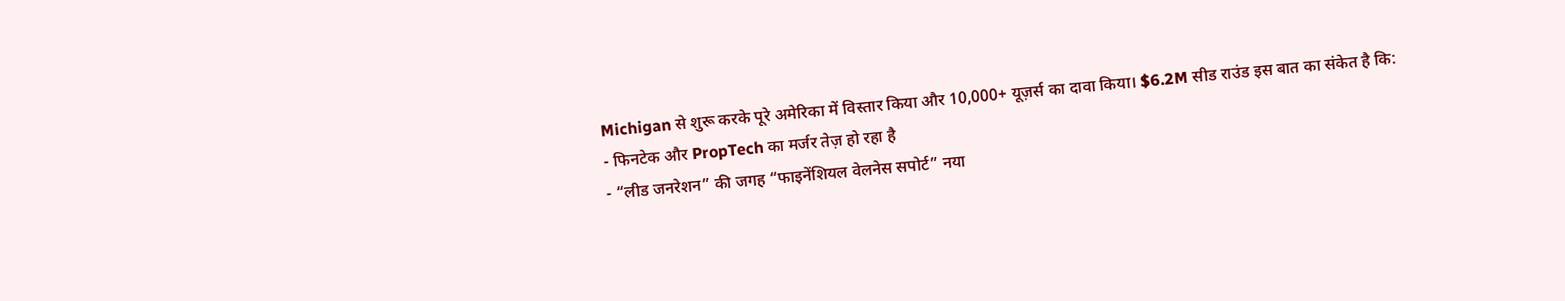Michigan से शुरू करके पूरे अमेरिका में विस्तार किया और 10,000+ यूज़र्स का दावा किया। $6.2M सीड राउंड इस बात का संकेत है कि:
- फिनटेक और PropTech का मर्जर तेज़ हो रहा है
- “लीड जनरेशन” की जगह “फाइनेंशियल वेलनेस सपोर्ट” नया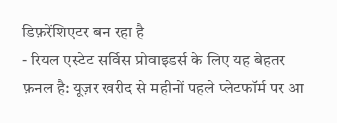डिफ़रेंशिएटर बन रहा है
- रियल एस्टेट सर्विस प्रोवाइडर्स के लिए यह बेहतर फ़नल है: यूज़र खरीद से महीनों पहले प्लेटफॉर्म पर आ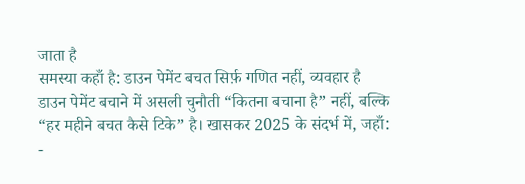जाता है
समस्या कहाँ है: डाउन पेमेंट बचत सिर्फ़ गणित नहीं, व्यवहार है
डाउन पेमेंट बचाने में असली चुनौती “कितना बचाना है” नहीं, बल्कि “हर महीने बचत कैसे टिके” है। खासकर 2025 के संदर्भ में, जहाँ:
-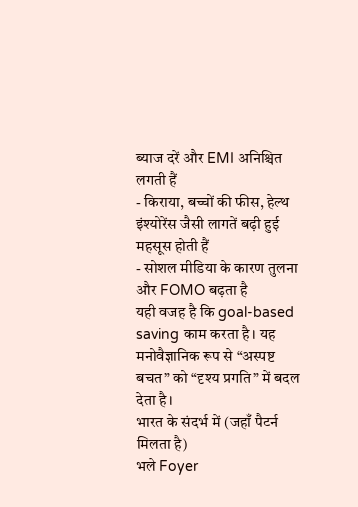ब्याज दरें और EMI अनिश्चित लगती हैं
- किराया, बच्चों की फीस, हेल्थ इंश्योरेंस जैसी लागतें बढ़ी हुई महसूस होती हैं
- सोशल मीडिया के कारण तुलना और FOMO बढ़ता है
यही वजह है कि goal-based saving काम करता है। यह मनोवैज्ञानिक रूप से “अस्पष्ट बचत” को “दृश्य प्रगति” में बदल देता है।
भारत के संदर्भ में (जहाँ पैटर्न मिलता है)
भले Foyer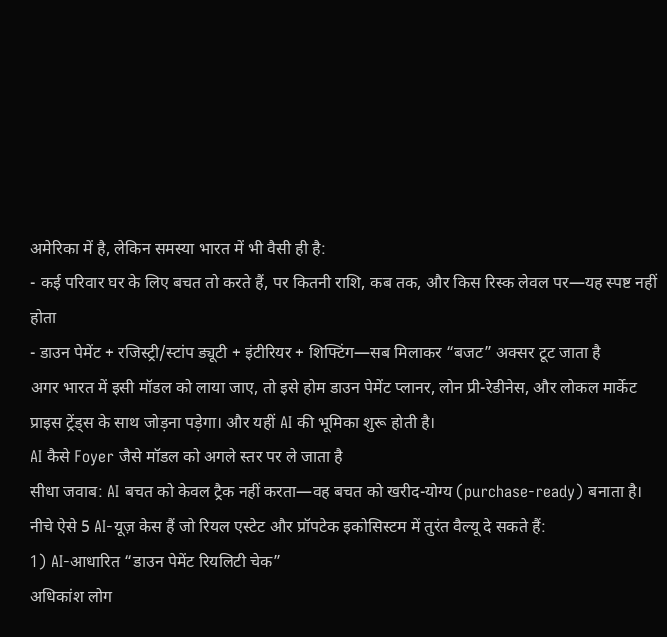अमेरिका में है, लेकिन समस्या भारत में भी वैसी ही है:
- कई परिवार घर के लिए बचत तो करते हैं, पर कितनी राशि, कब तक, और किस रिस्क लेवल पर—यह स्पष्ट नहीं होता
- डाउन पेमेंट + रजिस्ट्री/स्टांप ड्यूटी + इंटीरियर + शिफ्टिंग—सब मिलाकर “बजट” अक्सर टूट जाता है
अगर भारत में इसी मॉडल को लाया जाए, तो इसे होम डाउन पेमेंट प्लानर, लोन प्री-रेडीनेस, और लोकल मार्केट प्राइस ट्रेंड्स के साथ जोड़ना पड़ेगा। और यहीं AI की भूमिका शुरू होती है।
AI कैसे Foyer जैसे मॉडल को अगले स्तर पर ले जाता है
सीधा जवाब: AI बचत को केवल ट्रैक नहीं करता—वह बचत को खरीद-योग्य (purchase-ready) बनाता है।
नीचे ऐसे 5 AI-यूज़ केस हैं जो रियल एस्टेट और प्रॉपटेक इकोसिस्टम में तुरंत वैल्यू दे सकते हैं:
1) AI-आधारित “डाउन पेमेंट रियलिटी चेक”
अधिकांश लोग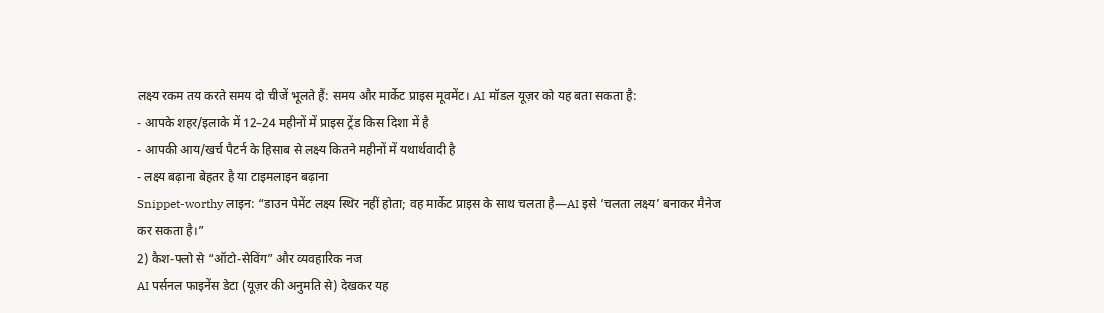लक्ष्य रकम तय करते समय दो चीजें भूलते हैं: समय और मार्केट प्राइस मूवमेंट। AI मॉडल यूज़र को यह बता सकता है:
- आपके शहर/इलाके में 12–24 महीनों में प्राइस ट्रेंड किस दिशा में है
- आपकी आय/खर्च पैटर्न के हिसाब से लक्ष्य कितने महीनों में यथार्थवादी है
- लक्ष्य बढ़ाना बेहतर है या टाइमलाइन बढ़ाना
Snippet-worthy लाइन: “डाउन पेमेंट लक्ष्य स्थिर नहीं होता; वह मार्केट प्राइस के साथ चलता है—AI इसे ‘चलता लक्ष्य’ बनाकर मैनेज कर सकता है।”
2) कैश-फ्लो से “ऑटो-सेविंग” और व्यवहारिक नज
AI पर्सनल फाइनेंस डेटा (यूज़र की अनुमति से) देखकर यह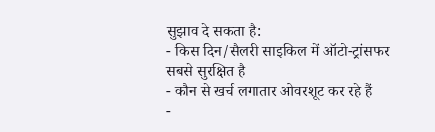सुझाव दे सकता है:
- किस दिन/सैलरी साइकिल में ऑटो-ट्रांसफर सबसे सुरक्षित है
- कौन से खर्च लगातार ओवरशूट कर रहे हैं
-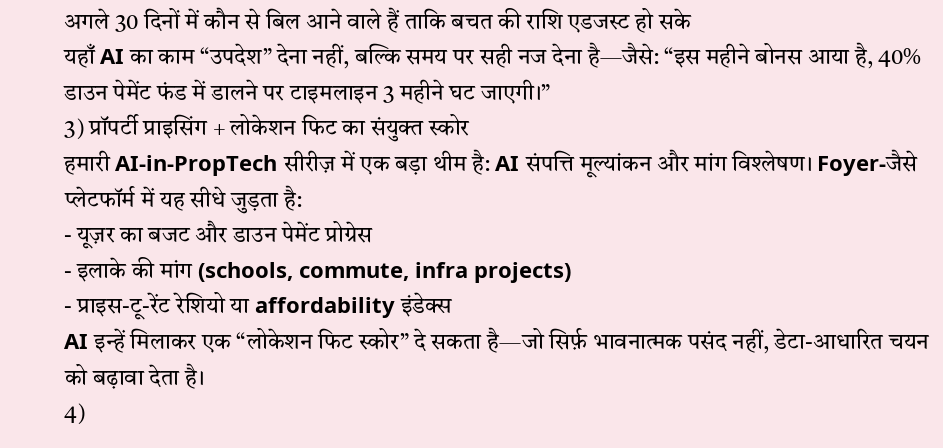अगले 30 दिनों में कौन से बिल आने वाले हैं ताकि बचत की राशि एडजस्ट हो सके
यहाँ AI का काम “उपदेश” देना नहीं, बल्कि समय पर सही नज देना है—जैसे: “इस महीने बोनस आया है, 40% डाउन पेमेंट फंड में डालने पर टाइमलाइन 3 महीने घट जाएगी।”
3) प्रॉपर्टी प्राइसिंग + लोकेशन फिट का संयुक्त स्कोर
हमारी AI-in-PropTech सीरीज़ में एक बड़ा थीम है: AI संपत्ति मूल्यांकन और मांग विश्लेषण। Foyer-जैसे प्लेटफॉर्म में यह सीधे जुड़ता है:
- यूज़र का बजट और डाउन पेमेंट प्रोग्रेस
- इलाके की मांग (schools, commute, infra projects)
- प्राइस-टू-रेंट रेशियो या affordability इंडेक्स
AI इन्हें मिलाकर एक “लोकेशन फिट स्कोर” दे सकता है—जो सिर्फ़ भावनात्मक पसंद नहीं, डेटा-आधारित चयन को बढ़ावा देता है।
4)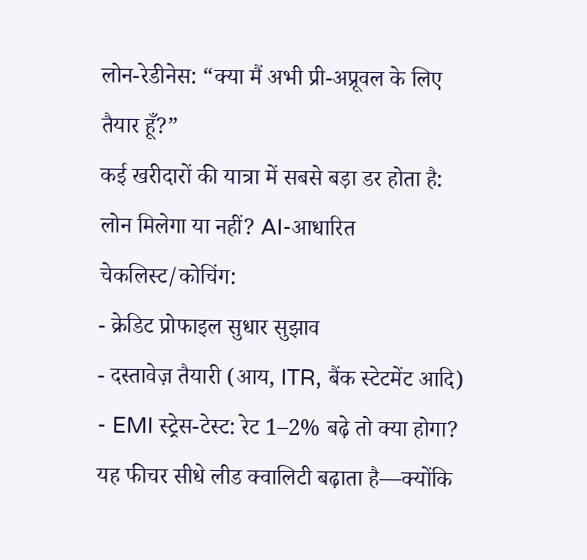लोन-रेडीनेस: “क्या मैं अभी प्री-अप्रूवल के लिए तैयार हूँ?”
कई खरीदारों की यात्रा में सबसे बड़ा डर होता है: लोन मिलेगा या नहीं? AI-आधारित चेकलिस्ट/कोचिंग:
- क्रेडिट प्रोफाइल सुधार सुझाव
- दस्तावेज़ तैयारी (आय, ITR, बैंक स्टेटमेंट आदि)
- EMI स्ट्रेस-टेस्ट: रेट 1–2% बढ़े तो क्या होगा?
यह फीचर सीधे लीड क्वालिटी बढ़ाता है—क्योंकि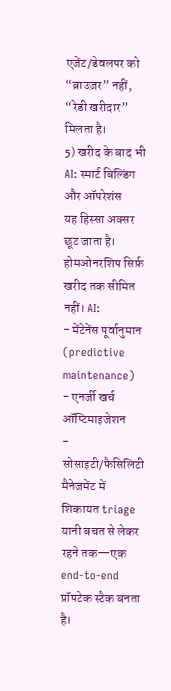एजेंट/डेवलपर को “ब्राउज़र” नहीं, “रेडी खरीदार” मिलता है।
5) खरीद के बाद भी AI: स्मार्ट बिल्डिंग और ऑपरेशंस
यह हिस्सा अक्सर छूट जाता है। होमओनरशिप सिर्फ़ खरीद तक सीमित नहीं। AI:
- मेंटेनेंस पूर्वानुमान (predictive maintenance)
- एनर्जी खर्च ऑप्टिमाइजेशन
- सोसाइटी/फैसिलिटी मैनेजमेंट में शिकायत triage
यानी बचत से लेकर रहने तक—एक end-to-end प्रॉपटेक स्टैक बनता है।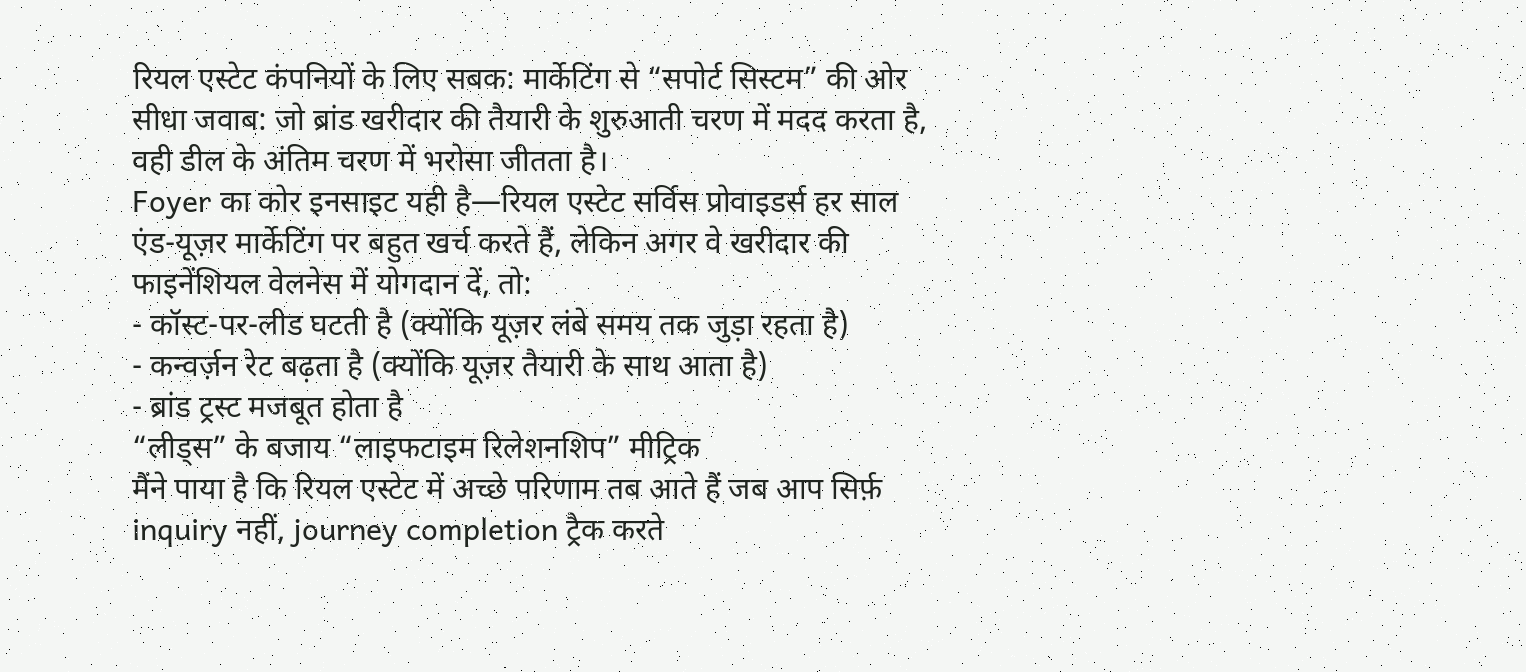रियल एस्टेट कंपनियों के लिए सबक: मार्केटिंग से “सपोर्ट सिस्टम” की ओर
सीधा जवाब: जो ब्रांड खरीदार की तैयारी के शुरुआती चरण में मदद करता है, वही डील के अंतिम चरण में भरोसा जीतता है।
Foyer का कोर इनसाइट यही है—रियल एस्टेट सर्विस प्रोवाइडर्स हर साल एंड-यूज़र मार्केटिंग पर बहुत खर्च करते हैं, लेकिन अगर वे खरीदार की फाइनेंशियल वेलनेस में योगदान दें, तो:
- कॉस्ट-पर-लीड घटती है (क्योंकि यूज़र लंबे समय तक जुड़ा रहता है)
- कन्वर्ज़न रेट बढ़ता है (क्योंकि यूज़र तैयारी के साथ आता है)
- ब्रांड ट्रस्ट मजबूत होता है
“लीड्स” के बजाय “लाइफटाइम रिलेशनशिप” मीट्रिक
मैंने पाया है कि रियल एस्टेट में अच्छे परिणाम तब आते हैं जब आप सिर्फ़ inquiry नहीं, journey completion ट्रैक करते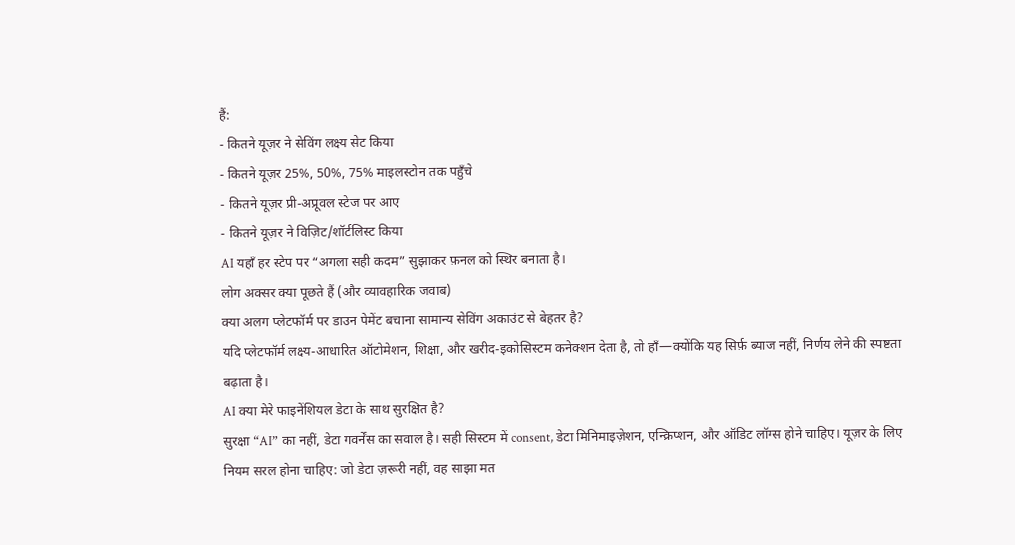हैं:
- कितने यूज़र ने सेविंग लक्ष्य सेट किया
- कितने यूज़र 25%, 50%, 75% माइलस्टोन तक पहुँचे
- कितने यूज़र प्री-अप्रूवल स्टेज पर आए
- कितने यूज़र ने विज़िट/शॉर्टलिस्ट किया
AI यहाँ हर स्टेप पर “अगला सही कदम” सुझाकर फ़नल को स्थिर बनाता है।
लोग अक्सर क्या पूछते हैं (और व्यावहारिक जवाब)
क्या अलग प्लेटफॉर्म पर डाउन पेमेंट बचाना सामान्य सेविंग अकाउंट से बेहतर है?
यदि प्लेटफॉर्म लक्ष्य-आधारित ऑटोमेशन, शिक्षा, और खरीद-इकोसिस्टम कनेक्शन देता है, तो हाँ—क्योंकि यह सिर्फ़ ब्याज नहीं, निर्णय लेने की स्पष्टता बढ़ाता है।
AI क्या मेरे फाइनेंशियल डेटा के साथ सुरक्षित है?
सुरक्षा “AI” का नहीं, डेटा गवर्नेंस का सवाल है। सही सिस्टम में consent, डेटा मिनिमाइज़ेशन, एन्क्रिप्शन, और ऑडिट लॉग्स होने चाहिए। यूज़र के लिए नियम सरल होना चाहिए: जो डेटा ज़रूरी नहीं, वह साझा मत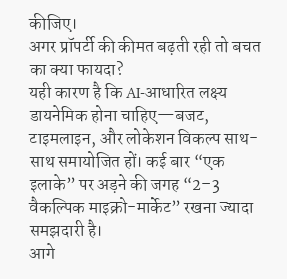कीजिए।
अगर प्रॉपर्टी की कीमत बढ़ती रही तो बचत का क्या फायदा?
यही कारण है कि AI-आधारित लक्ष्य डायनेमिक होना चाहिए—बजट, टाइमलाइन, और लोकेशन विकल्प साथ-साथ समायोजित हों। कई बार “एक इलाके” पर अड़ने की जगह “2–3 वैकल्पिक माइक्रो-मार्केट” रखना ज्यादा समझदारी है।
आगे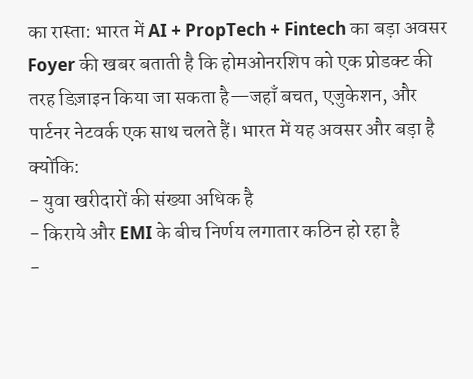का रास्ता: भारत में AI + PropTech + Fintech का बड़ा अवसर
Foyer की खबर बताती है कि होमओनरशिप को एक प्रोडक्ट की तरह डिज़ाइन किया जा सकता है—जहाँ बचत, एजुकेशन, और पार्टनर नेटवर्क एक साथ चलते हैं। भारत में यह अवसर और बड़ा है क्योंकि:
- युवा खरीदारों की संख्या अधिक है
- किराये और EMI के बीच निर्णय लगातार कठिन हो रहा है
-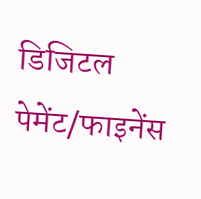डिजिटल पेमेंट/फाइनेंस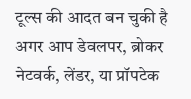टूल्स की आदत बन चुकी है
अगर आप डेवलपर, ब्रोकर नेटवर्क, लेंडर, या प्रॉपटेक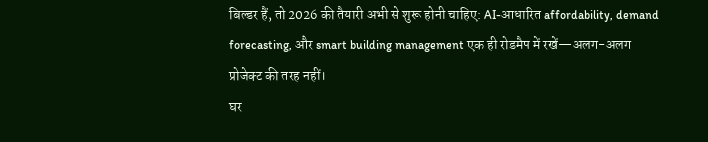बिल्डर हैं, तो 2026 की तैयारी अभी से शुरू होनी चाहिए: AI-आधारित affordability, demand forecasting, और smart building management एक ही रोडमैप में रखें—अलग-अलग प्रोजेक्ट की तरह नहीं।
घर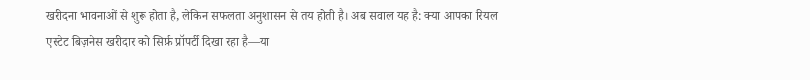खरीदना भावनाओं से शुरू होता है, लेकिन सफलता अनुशासन से तय होती है। अब सवाल यह है: क्या आपका रियल एस्टेट बिज़नेस खरीदार को सिर्फ़ प्रॉपर्टी दिखा रहा है—या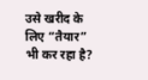उसे खरीद के लिए “तैयार” भी कर रहा है?